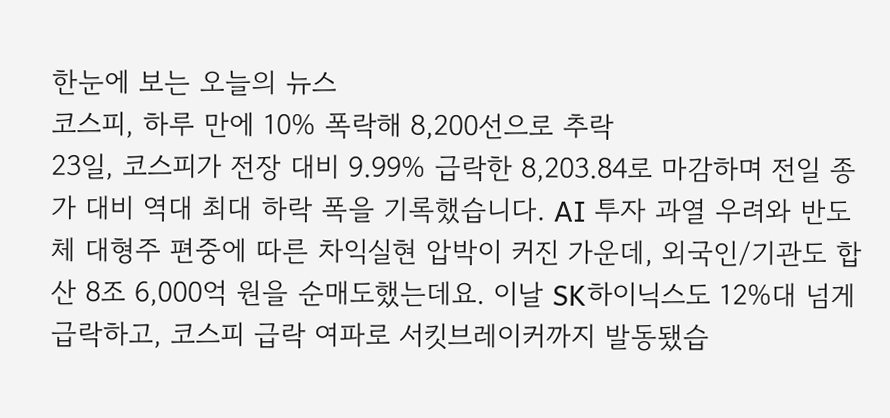한눈에 보는 오늘의 뉴스
코스피, 하루 만에 10% 폭락해 8,200선으로 추락
23일, 코스피가 전장 대비 9.99% 급락한 8,203.84로 마감하며 전일 종가 대비 역대 최대 하락 폭을 기록했습니다. AI 투자 과열 우려와 반도체 대형주 편중에 따른 차익실현 압박이 커진 가운데, 외국인/기관도 합산 8조 6,000억 원을 순매도했는데요. 이날 SK하이닉스도 12%대 넘게 급락하고, 코스피 급락 여파로 서킷브레이커까지 발동됐습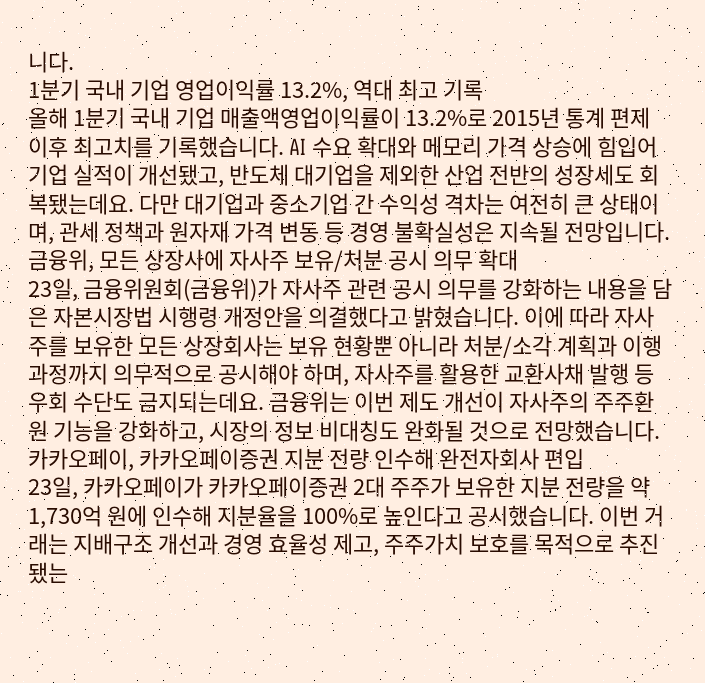니다.
1분기 국내 기업 영업이익률 13.2%, 역대 최고 기록
올해 1분기 국내 기업 매출액영업이익률이 13.2%로 2015년 통계 편제 이후 최고치를 기록했습니다. AI 수요 확대와 메모리 가격 상승에 힘입어 기업 실적이 개선됐고, 반도체 대기업을 제외한 산업 전반의 성장세도 회복됐는데요. 다만 대기업과 중소기업 간 수익성 격차는 여전히 큰 상태이며, 관세 정책과 원자재 가격 변동 등 경영 불확실성은 지속될 전망입니다.
금융위, 모든 상장사에 자사주 보유/처분 공시 의무 확대
23일, 금융위원회(금융위)가 자사주 관련 공시 의무를 강화하는 내용을 담은 자본시장법 시행령 개정안을 의결했다고 밝혔습니다. 이에 따라 자사주를 보유한 모든 상장회사는 보유 현황뿐 아니라 처분/소각 계획과 이행 과정까지 의무적으로 공시해야 하며, 자사주를 활용한 교환사채 발행 등 우회 수단도 금지되는데요. 금융위는 이번 제도 개선이 자사주의 주주환원 기능을 강화하고, 시장의 정보 비대칭도 완화될 것으로 전망했습니다.
카카오페이, 카카오페이증권 지분 전량 인수해 완전자회사 편입
23일, 카카오페이가 카카오페이증권 2대 주주가 보유한 지분 전량을 약 1,730억 원에 인수해 지분율을 100%로 높인다고 공시했습니다. 이번 거래는 지배구조 개선과 경영 효율성 제고, 주주가치 보호를 목적으로 추진됐는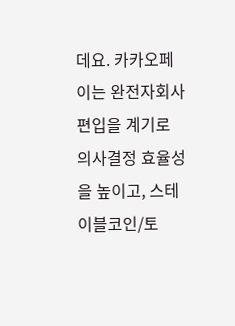데요. 카카오페이는 완전자회사 편입을 계기로 의사결정 효율성을 높이고, 스테이블코인/토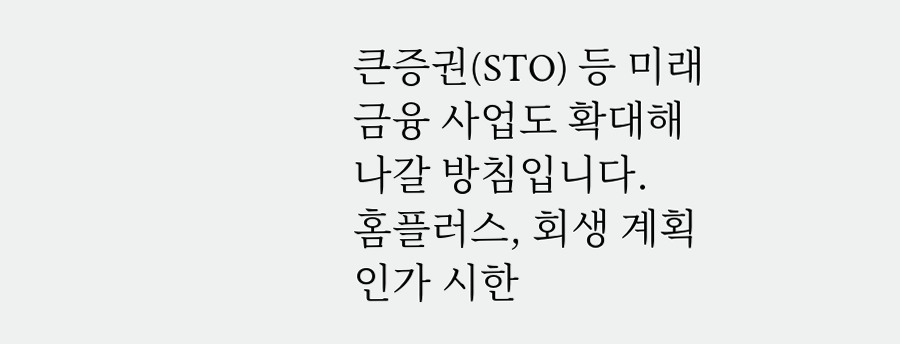큰증권(STO) 등 미래 금융 사업도 확대해 나갈 방침입니다.
홈플러스, 회생 계획 인가 시한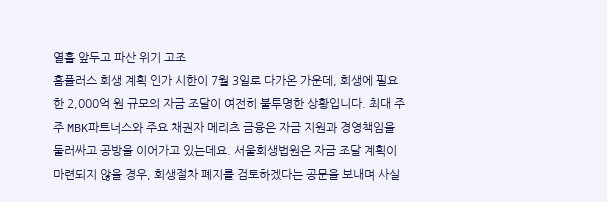열흘 앞두고 파산 위기 고조
홈플러스 회생 계획 인가 시한이 7월 3일로 다가온 가운데, 회생에 필요한 2,000억 원 규모의 자금 조달이 여전히 불투명한 상황입니다. 최대 주주 MBK파트너스와 주요 채권자 메리츠 금융은 자금 지원과 경영책임을 둘러싸고 공방을 이어가고 있는데요. 서울회생법원은 자금 조달 계획이 마련되지 않을 경우, 회생절차 폐지를 검토하겠다는 공문을 보내며 사실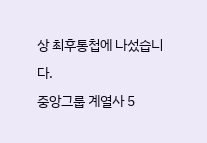상 최후통첩에 나섰습니다.
중앙그룹 계열사 5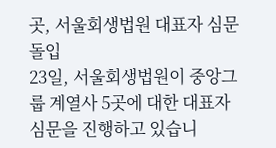곳, 서울회생법원 대표자 심문 돌입
23일, 서울회생법원이 중앙그룹 계열사 5곳에 대한 대표자 심문을 진행하고 있습니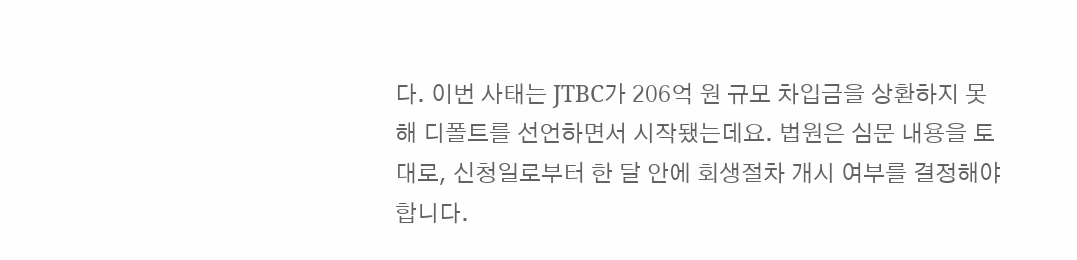다. 이번 사태는 JTBC가 206억 원 규모 차입금을 상환하지 못해 디폴트를 선언하면서 시작됐는데요. 법원은 심문 내용을 토대로, 신청일로부터 한 달 안에 회생절차 개시 여부를 결정해야 합니다.